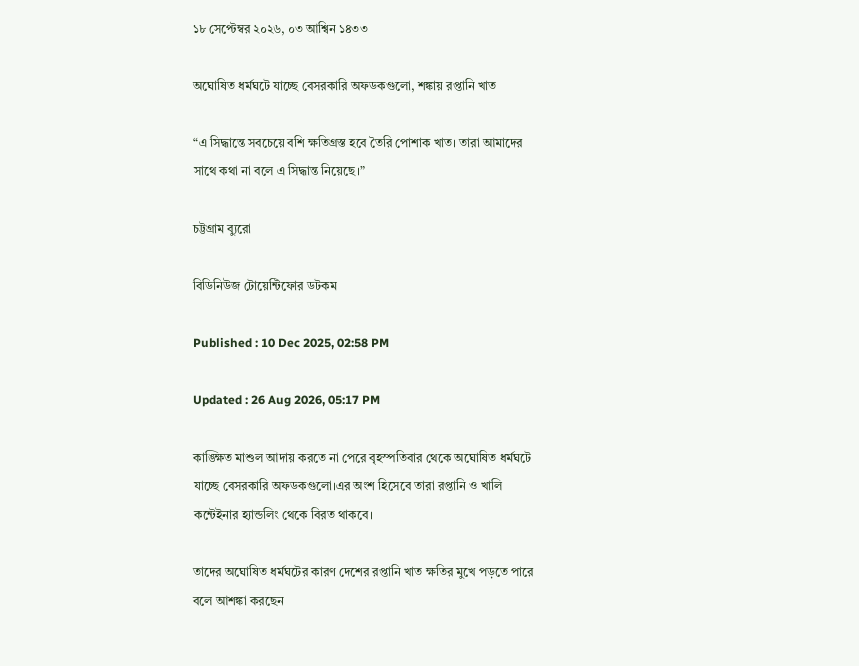১৮ সেপ্টেম্বর ২০২৬, ০৩ আশ্বিন ১৪৩৩

অঘোষিত ধর্মঘটে যাচ্ছে বেসরকারি অফডকগুলো, শঙ্কায় রপ্তানি খাত

“এ সিদ্ধান্তে সবচেয়ে বশি ক্ষতিগ্রস্ত হবে তৈরি পোশাক খাত। তারা আমাদের সাথে কথা না বলে এ সিদ্ধান্ত নিয়েছে।”

চট্টগ্রাম ব্যুরো

বিডিনিউজ টোয়েন্টিফোর ডটকম

Published : 10 Dec 2025, 02:58 PM

Updated : 26 Aug 2026, 05:17 PM

কাঙ্ক্ষিত মাশুল আদায় করতে না পেরে বৃহস্পতিবার থেকে অঘোষিত ধর্মঘটে যাচ্ছে বেসরকারি অফডকগুলো।এর অংশ হিসেবে তারা রপ্তানি ও খালি কন্টেইনার হ্যান্ডলিং থেকে বিরত থাকবে।

তাদের অঘোষিত ধর্মঘটের কারণ দেশের রপ্তানি খাত ক্ষতির মুখে পড়তে পারে বলে আশঙ্কা করছেন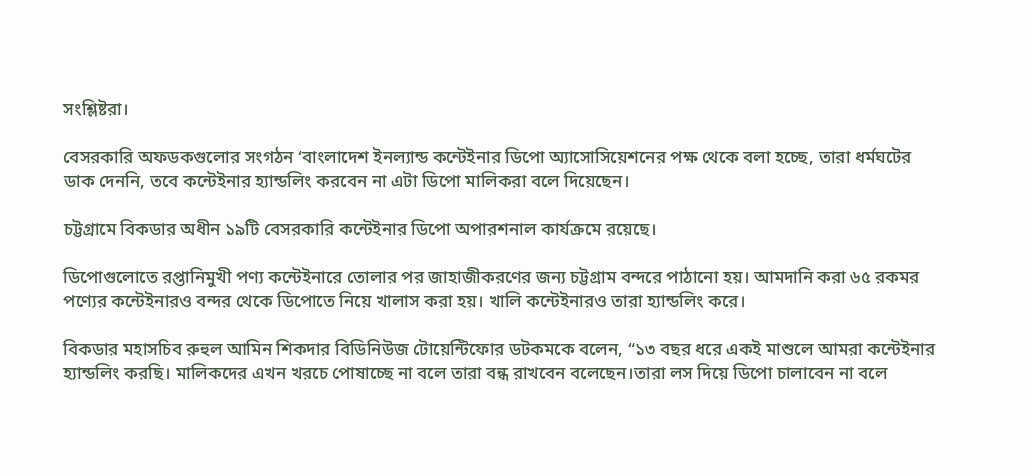সংশ্লিষ্টরা।

বেসরকারি অফডকগুলোর সংগঠন ‘বাংলাদেশ ইনল্যান্ড কন্টেইনার ডিপো অ্যাসোসিয়েশনের পক্ষ থেকে বলা হচ্ছে, তারা ধর্মঘটের ডাক দেননি, তবে কন্টেইনার হ্যান্ডলিং করবেন না এটা ডিপো মালিকরা বলে দিয়েছেন।

চট্টগ্রামে বিকডার অধীন ১৯টি বেসরকারি কন্টেইনার ডিপো অপারশনাল কার্যক্রমে রয়েছে।

ডিপোগুলোতে রপ্তানিমুখী পণ্য কন্টেইনারে তোলার পর জাহাজীকরণের জন্য চট্টগ্রাম বন্দরে পাঠানো হয়। আমদানি করা ৬৫ রকমর পণ্যের কন্টেইনারও বন্দর থেকে ডিপোতে নিয়ে খালাস করা হয়। খালি কন্টেইনারও তারা হ্যান্ডলিং করে।

বিকডার মহাসচিব রুহুল আমিন শিকদার বিডিনিউজ টোয়েন্টিফোর ডটকমকে বলেন, “১৩ বছর ধরে একই মাশুলে আমরা কন্টেইনার হ্যান্ডলিং করছি। মালিকদের এখন খরচে পোষাচ্ছে না বলে তারা বন্ধ রাখবেন বলেছেন।তারা লস দিয়ে ডিপো চালাবেন না বলে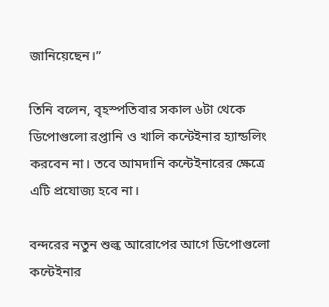জানিয়েছেন।”

তিনি বলেন, বৃহস্পতিবার সকাল ৬টা থেকে ডিপোগুলো রপ্তানি ও খালি কন্টেইনার হ্যান্ডলিং করবেন না। তবে আমদানি কন্টেইনারের ক্ষেত্রে এটি প্রযোজ্য হবে না।

বন্দরের নতুন শুল্ক আরোপের আগে ডিপোগুলো কন্টেইনার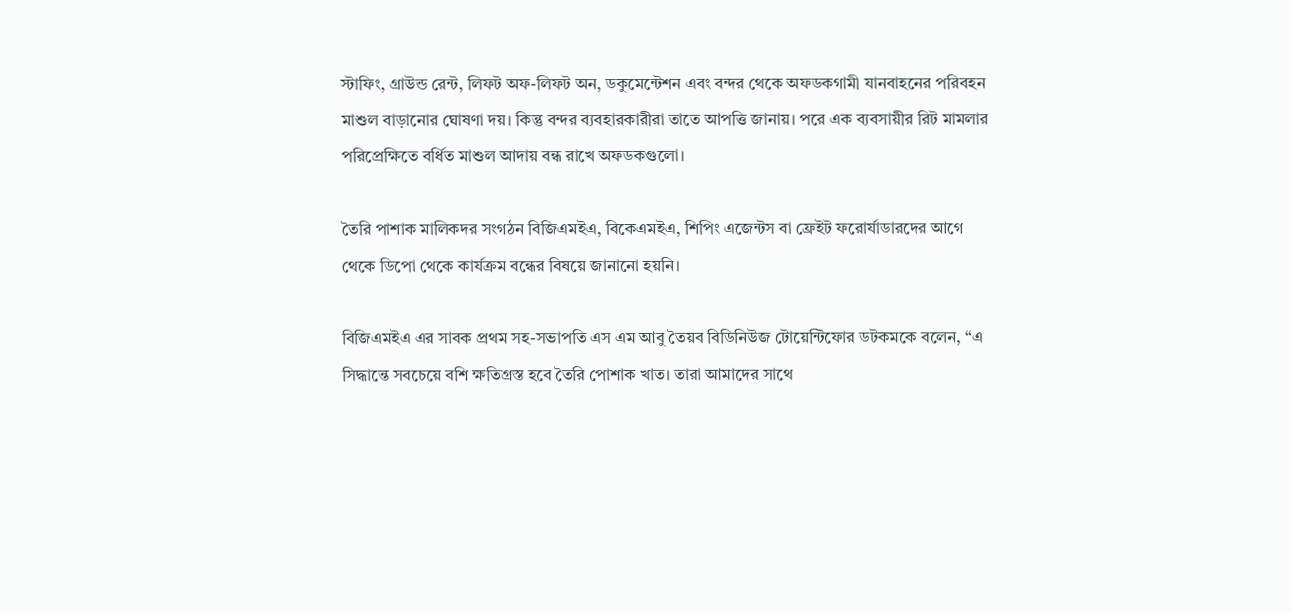স্টাফিং, গ্রাউন্ড রেন্ট, লিফট অফ-লিফট অন, ডকুমেন্টেশন এবং বন্দর থেকে অফডকগামী যানবাহনের পরিবহন মাশুল বাড়ানোর ঘোষণা দয়। কিন্তু বন্দর ব্যবহারকারীরা তাতে আপত্তি জানায়। পরে এক ব্যবসায়ীর রিট মামলার পরিপ্রেক্ষিতে বর্ধিত মাশুল আদায় বন্ধ রাখে অফডকগুলো।

তৈরি পাশাক মালিকদর সংগঠন বিজিএমইএ, বিকেএমইএ, শিপিং এজেন্টস বা ফ্রেইট ফরোর্যাডারদের আগে থেকে ডিপো থেকে কার্যক্রম বন্ধের বিষয়ে জানানো হয়নি।

বিজিএমইএ এর সাবক প্রথম সহ-সভাপতি এস এম আবু তৈয়ব বিডিনিউজ টোয়েন্টিফোর ডটকমকে বলেন, “এ সিদ্ধান্তে সবচেয়ে বশি ক্ষতিগ্রস্ত হবে তৈরি পোশাক খাত। তারা আমাদের সাথে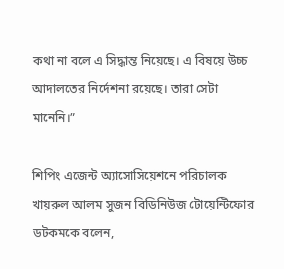কথা না বলে এ সিদ্ধান্ত নিয়েছে। এ বিষয়ে উচ্চ আদালতের নির্দেশনা রয়েছে। তারা সেটা মানেনি।”

শিপিং এজেন্ট অ্যাসোসিয়েশনে পরিচালক খায়রুল আলম সুজন বিডিনিউজ টোয়েন্টিফোর ডটকমকে বলেন,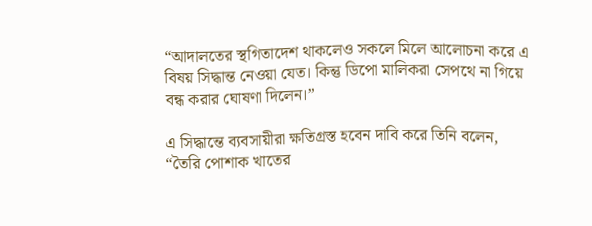“আদালতের স্থগিতাদেশ থাকলেও সকলে মিলে আলোচনা করে এ বিষয় সিদ্ধান্ত নেওয়া যেত। কিন্তু ডিপো মালিকরা সেপথে না গিয়ে বন্ধ করার ঘোষণা দিলেন।”

এ সিদ্ধান্তে ব্যবসায়ীরা ক্ষতিগ্রস্ত হবেন দাবি করে তিনি বলেন, “তৈরি পোশাক খাতের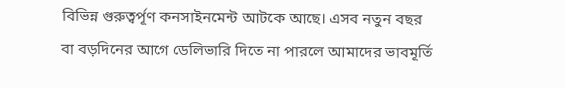বিভিন্ন গুরুত্বর্পূণ কনসাইনমেন্ট আটকে আছে। এসব নতুন বছর বা বড়দিনের আগে ডেলিভারি দিতে না পারলে আমাদের ভাবমূর্তি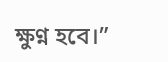ক্ষুণ্ন হবে।”